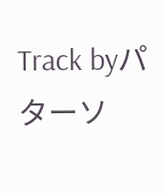Track byパターソ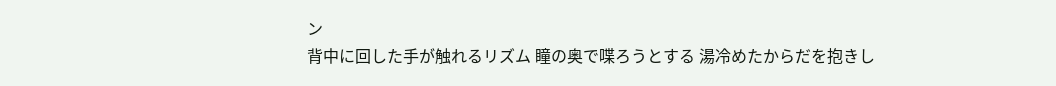ン
背中に回した手が触れるリズム 瞳の奥で喋ろうとする 湯冷めたからだを抱きし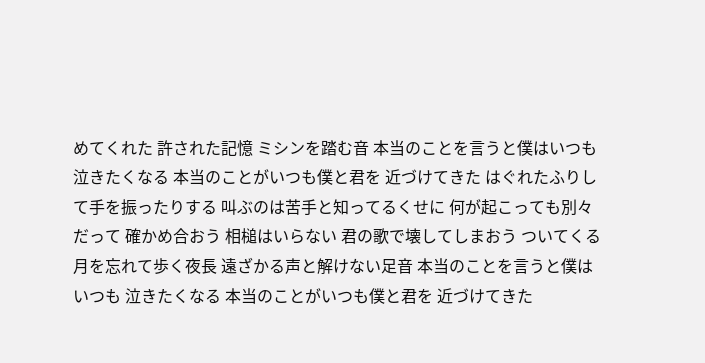めてくれた 許された記憶 ミシンを踏む音 本当のことを言うと僕はいつも 泣きたくなる 本当のことがいつも僕と君を 近づけてきた はぐれたふりして手を振ったりする 叫ぶのは苦手と知ってるくせに 何が起こっても別々だって 確かめ合おう 相槌はいらない 君の歌で壊してしまおう ついてくる月を忘れて歩く夜長 遠ざかる声と解けない足音 本当のことを言うと僕はいつも 泣きたくなる 本当のことがいつも僕と君を 近づけてきた